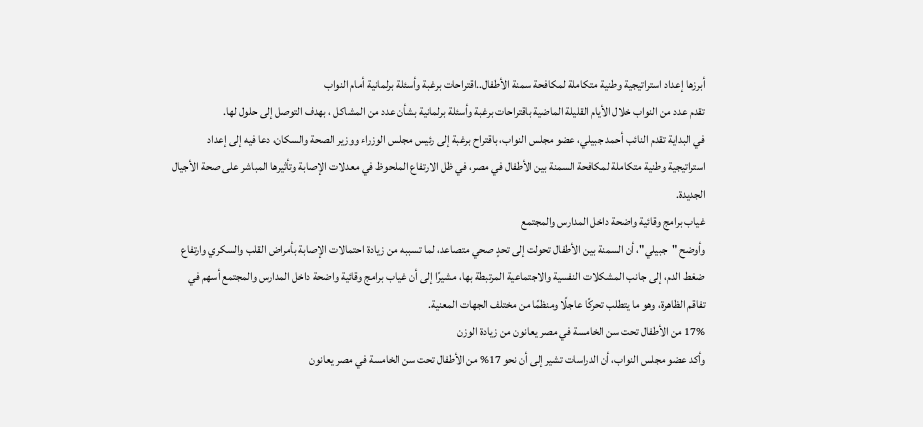أبرزها إعداد استراتيجية وطنية متكاملة لمكافحة سمنة الأطفال..اقتراحات برغبة وأسئلة برلمانية أمام النواب
تقدم عدد من النواب خلال الأيام القليلة الماضية باقتراحات برغبة وأسئلة برلمانية بشأن عدد من المشاكل ، بهدف التوصل إلى حلول لها.
في البداية تقدم النائب أحمد جبيلي، عضو مجلس النواب، باقتراح برغبة إلى رئيس مجلس الوزراء ووزير الصحة والسكان، دعا فيه إلى إعداد استراتيجية وطنية متكاملة لمكافحة السمنة بين الأطفال في مصر، في ظل الارتفاع الملحوظ في معدلات الإصابة وتأثيرها المباشر على صحة الأجيال الجديدة.
غياب برامج وقائية واضحة داخل المدارس والمجتمع
وأوضح "جبيلي"، أن السمنة بين الأطفال تحولت إلى تحدٍ صحي متصاعد، لما تسببه من زيادة احتمالات الإصابة بأمراض القلب والسكري وارتفاع ضغط الدم، إلى جانب المشكلات النفسية والاجتماعية المرتبطة بها، مشيرًا إلى أن غياب برامج وقائية واضحة داخل المدارس والمجتمع أسهم في تفاقم الظاهرة، وهو ما يتطلب تحركًا عاجلًا ومنظمًا من مختلف الجهات المعنية.
17% من الأطفال تحت سن الخامسة في مصر يعانون من زيادة الوزن
وأكد عضو مجلس النواب، أن الدراسات تشير إلى أن نحو 17% من الأطفال تحت سن الخامسة في مصر يعانون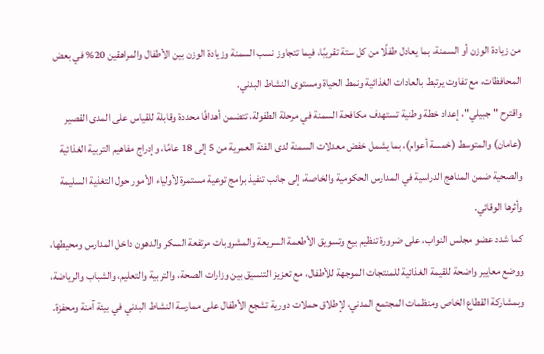من زيادة الوزن أو السمنة، بما يعادل طفلًا من كل ستة تقريبًا، فيما تتجاوز نسب السمنة وزيادة الوزن بين الأطفال والمراهقين 20% في بعض المحافظات، مع تفاوت يرتبط بالعادات الغذائية ونمط الحياة ومستوى النشاط البدني.
واقترح "جبيلي"، إعداد خطة وطنية تستهدف مكافحة السمنة في مرحلة الطفولة، تتضمن أهدافًا محددة وقابلة للقياس على المدى القصير (عامان) والمتوسط (خمسة أعوام)، بما يشمل خفض معدلات السمنة لدى الفئة العمرية من 5 إلى 18 عامًا، وإدراج مفاهيم التربية الغذائية والصحية ضمن المناهج الدراسية في المدارس الحكومية والخاصة، إلى جانب تنفيذ برامج توعية مستمرة لأولياء الأمور حول التغذية السليمة وأثرها الوقائي.
كما شدد عضو مجلس النواب، على ضرورة تنظيم بيع وتسويق الأطعمة السريعة والمشروبات مرتفعة السكر والدهون داخل المدارس ومحيطها، ووضع معايير واضحة للقيمة الغذائية للمنتجات الموجهة للأطفال، مع تعزيز التنسيق بين وزارات الصحة، والتربية والتعليم، والشباب والرياضة، وبمشاركة القطاع الخاص ومنظمات المجتمع المدني، لإطلاق حملات دورية تشجع الأطفال على ممارسة النشاط البدني في بيئة آمنة ومحفزة.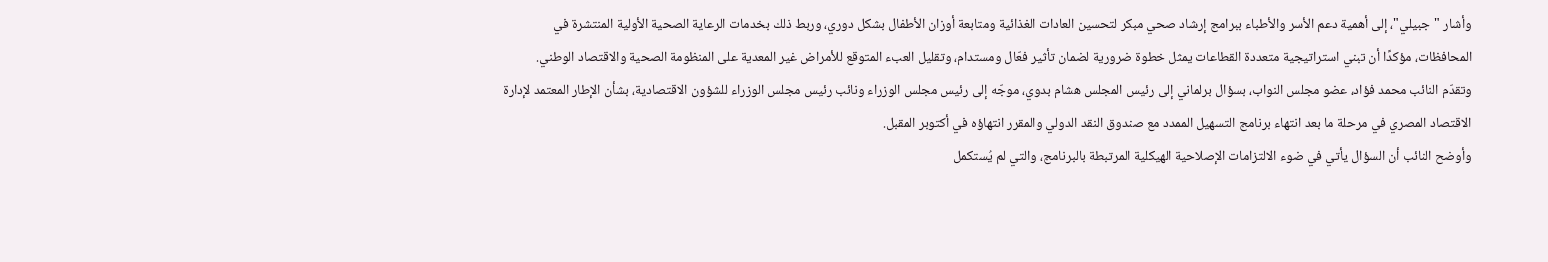وأشار "جبيلي"، إلى أهمية دعم الأسر والأطباء ببرامج إرشاد صحي مبكر لتحسين العادات الغذائية ومتابعة أوزان الأطفال بشكل دوري، وربط ذلك بخدمات الرعاية الصحية الأولية المنتشرة في المحافظات، مؤكدًا أن تبني استراتيجية متعددة القطاعات يمثل خطوة ضرورية لضمان تأثير فعّال ومستدام، وتقليل العبء المتوقع للأمراض غير المعدية على المنظومة الصحية والاقتصاد الوطني.
وتقدّم النائب محمد فؤاد، عضو مجلس النواب، بسؤال برلماني إلى رئيس المجلس هشام بدوي، موجّه إلى رئيس مجلس الوزراء ونائب رئيس مجلس الوزراء للشؤون الاقتصادية، بشأن الإطار المعتمد لإدارة الاقتصاد المصري في مرحلة ما بعد انتهاء برنامج التسهيل الممدد مع صندوق النقد الدولي والمقرر انتهاؤه في أكتوبر المقبل.
وأوضح النائب أن السؤال يأتي في ضوء الالتزامات الإصلاحية الهيكلية المرتبطة بالبرنامج، والتي لم يُستكمل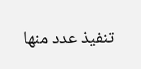تنفيذ عدد منها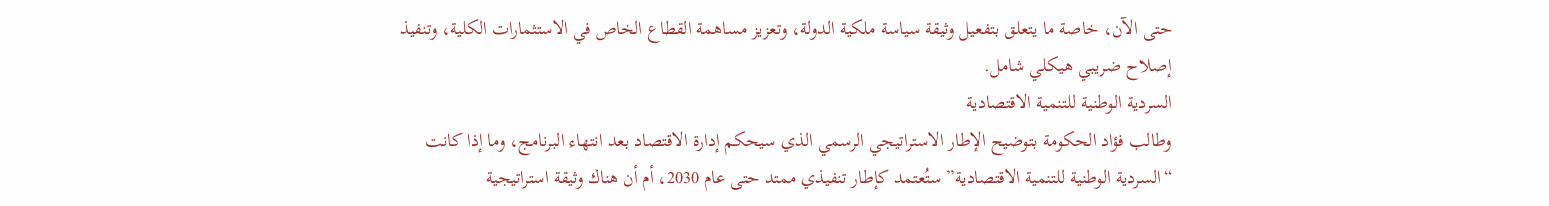حتى الآن، خاصة ما يتعلق بتفعيل وثيقة سياسة ملكية الدولة، وتعزيز مساهمة القطاع الخاص في الاستثمارات الكلية، وتنفيذ إصلاح ضريبي هيكلي شامل.
السردية الوطنية للتنمية الاقتصادية
وطالب فؤاد الحكومة بتوضيح الإطار الاستراتيجي الرسمي الذي سيحكم إدارة الاقتصاد بعد انتهاء البرنامج، وما إذا كانت “السردية الوطنية للتنمية الاقتصادية” ستُعتمد كإطار تنفيذي ممتد حتى عام 2030، أم أن هناك وثيقة استراتيجية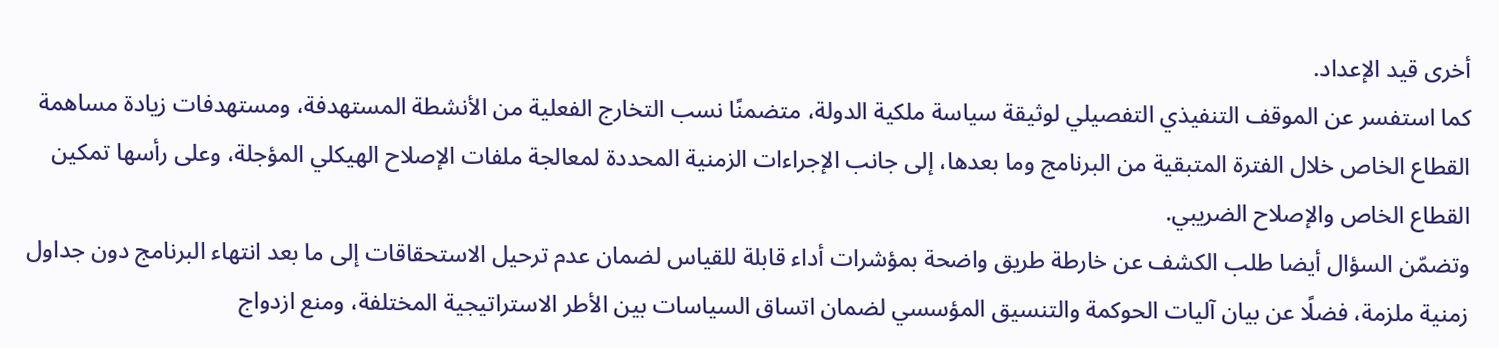أخرى قيد الإعداد.
كما استفسر عن الموقف التنفيذي التفصيلي لوثيقة سياسة ملكية الدولة، متضمنًا نسب التخارج الفعلية من الأنشطة المستهدفة، ومستهدفات زيادة مساهمة القطاع الخاص خلال الفترة المتبقية من البرنامج وما بعدها، إلى جانب الإجراءات الزمنية المحددة لمعالجة ملفات الإصلاح الهيكلي المؤجلة، وعلى رأسها تمكين القطاع الخاص والإصلاح الضريبي.
وتضمّن السؤال أيضا طلب الكشف عن خارطة طريق واضحة بمؤشرات أداء قابلة للقياس لضمان عدم ترحيل الاستحقاقات إلى ما بعد انتهاء البرنامج دون جداول زمنية ملزمة، فضلًا عن بيان آليات الحوكمة والتنسيق المؤسسي لضمان اتساق السياسات بين الأطر الاستراتيجية المختلفة، ومنع ازدواج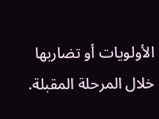الأولويات أو تضاربها خلال المرحلة المقبلة.